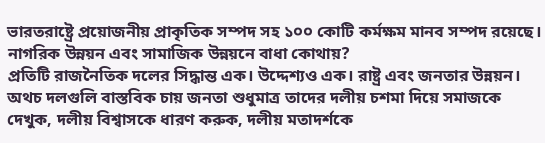ভারতরাষ্ট্রে প্রয়োজনীয় প্রাকৃতিক সম্পদ সহ ১০০ কোটি কর্মক্ষম মানব সম্পদ রয়েছে। নাগরিক উন্নয়ন এবং সামাজিক উন্নয়নে বাধা কোথায়?
প্রতিটি রাজনৈতিক দলের সিদ্ধান্ত এক। উদ্দেশ্যও এক। রাষ্ট্র এবং জনতার উন্নয়ন। অথচ দলগুলি বাস্তবিক চায় জনতা শুধুমাত্র তাদের দলীয় চশমা দিয়ে সমাজকে দেখুক, দলীয় বিশ্বাসকে ধারণ করুক, দলীয় মতাদর্শকে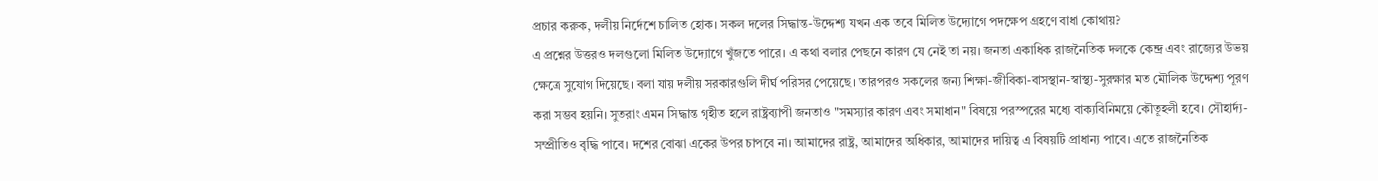প্রচার করুক, দলীয় নির্দেশে চালিত হোক। সকল দলের সিদ্ধান্ত-উদ্দেশ্য যখন এক তবে মিলিত উদ্যোগে পদক্ষেপ গ্রহণে বাধা কোথায়?
এ প্রশ্নের উত্তরও দলগুলো মিলিত উদ্যোগে খুঁজতে পারে। এ কথা বলার পেছনে কারণ যে নেই তা নয়। জনতা একাধিক রাজনৈতিক দলকে কেন্দ্র এবং রাজ্যের উভয় ক্ষেত্রে সুযোগ দিয়েছে। বলা যায় দলীয় সরকারগুলি দীর্ঘ পরিসর পেয়েছে। তারপরও সকলের জন্য শিক্ষা-জীবিকা-বাসস্থান-স্বাস্থ্য-সুরক্ষার মত মৌলিক উদ্দেশ্য পূরণ করা সম্ভব হয়নি। সুতরাং এমন সিদ্ধান্ত গৃহীত হলে রাষ্ট্রব্যাপী জনতাও "সমস্যার কারণ এবং সমাধান" বিষয়ে পরস্পরের মধ্যে বাক্যবিনিময়ে কৌতূহলী হবে। সৌহার্দ্য-সম্প্রীতিও বৃদ্ধি পাবে। দশের বোঝা একের উপর চাপবে না। আমাদের রাষ্ট্র, আমাদের অধিকার, আমাদের দায়িত্ব এ বিষয়টি প্রাধান্য পাবে। এতে রাজনৈতিক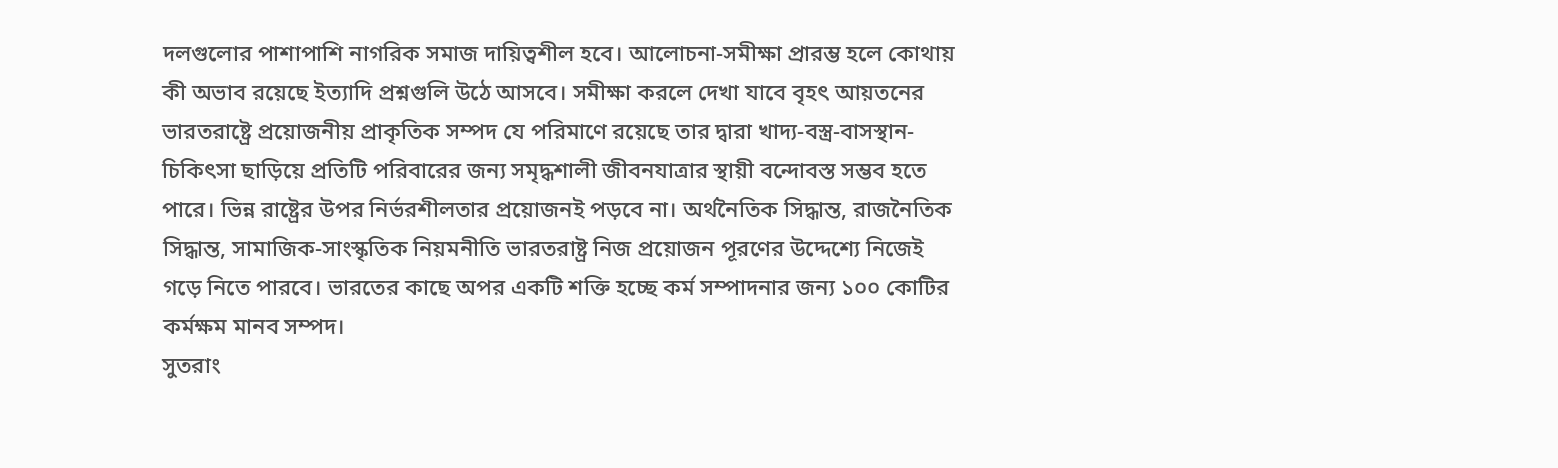দলগুলোর পাশাপাশি নাগরিক সমাজ দায়িত্বশীল হবে। আলোচনা-সমীক্ষা প্রারম্ভ হলে কোথায় কী অভাব রয়েছে ইত্যাদি প্রশ্নগুলি উঠে আসবে। সমীক্ষা করলে দেখা যাবে বৃহৎ আয়তনের ভারতরাষ্ট্রে প্রয়োজনীয় প্রাকৃতিক সম্পদ যে পরিমাণে রয়েছে তার দ্বারা খাদ্য-বস্ত্র-বাসস্থান-চিকিৎসা ছাড়িয়ে প্রতিটি পরিবারের জন্য সমৃদ্ধশালী জীবনযাত্রার স্থায়ী বন্দোবস্ত সম্ভব হতে পারে। ভিন্ন রাষ্ট্রের উপর নির্ভরশীলতার প্রয়োজনই পড়বে না। অর্থনৈতিক সিদ্ধান্ত, রাজনৈতিক সিদ্ধান্ত, সামাজিক-সাংস্কৃতিক নিয়মনীতি ভারতরাষ্ট্র নিজ প্রয়োজন পূরণের উদ্দেশ্যে নিজেই গড়ে নিতে পারবে। ভারতের কাছে অপর একটি শক্তি হচ্ছে কর্ম সম্পাদনার জন্য ১০০ কোটির কর্মক্ষম মানব সম্পদ।
সুতরাং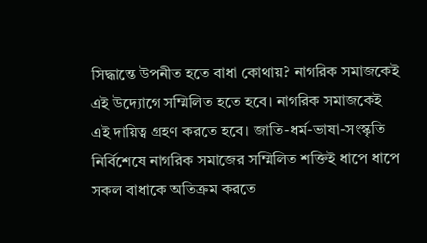সিদ্ধান্তে উপনীত হতে বাধা কোথায়? নাগরিক সমাজকেই এই উদ্যোগে সম্মিলিত হতে হবে। নাগরিক সমাজকেই এই দায়িত্ব গ্রহণ করতে হবে। জাতি-ধর্ম-ভাষা-সংস্কৃতি নির্বিশেষে নাগরিক সমাজের সম্মিলিত শক্তিই ধাপে ধাপে সকল বাধাকে অতিক্রম করতে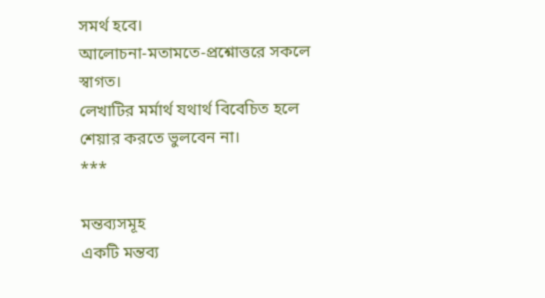সমর্থ হবে।
আলোচনা-মতামতে-প্রশ্নোত্তরে সকলে স্বাগত।
লেখাটির মর্মার্থ যথার্থ বিবেচিত হলে শেয়ার করতে ভুলবেন না।
***

মন্তব্যসমূহ
একটি মন্তব্য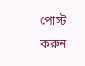পোস্ট করুন